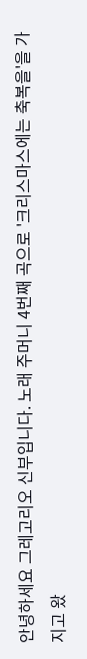안녕하세요 그레고리오 신부입니다. 노래 주머니 4번째 곡으로 '크리스마스에는 축복을'을 가지고 왔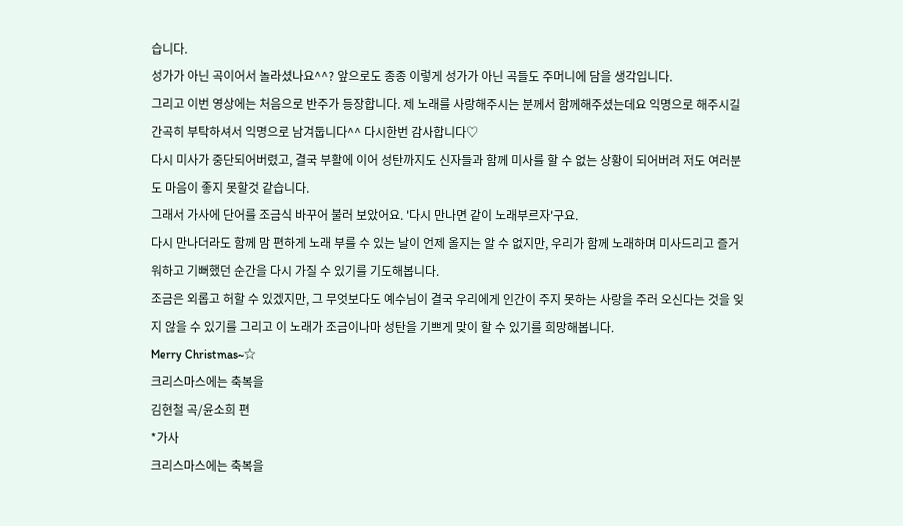습니다.
성가가 아닌 곡이어서 놀라셨나요^^? 앞으로도 종종 이렇게 성가가 아닌 곡들도 주머니에 담을 생각입니다.
그리고 이번 영상에는 처음으로 반주가 등장합니다. 제 노래를 사랑해주시는 분께서 함께해주셨는데요 익명으로 해주시길 간곡히 부탁하셔서 익명으로 남겨둡니다^^ 다시한번 감사합니다♡
다시 미사가 중단되어버렸고, 결국 부활에 이어 성탄까지도 신자들과 함께 미사를 할 수 없는 상황이 되어버려 저도 여러분도 마음이 좋지 못할것 같습니다.
그래서 가사에 단어를 조금식 바꾸어 불러 보았어요. '다시 만나면 같이 노래부르자'구요.
다시 만나더라도 함께 맘 편하게 노래 부를 수 있는 날이 언제 올지는 알 수 없지만, 우리가 함께 노래하며 미사드리고 즐거워하고 기뻐했던 순간을 다시 가질 수 있기를 기도해봅니다.
조금은 외롭고 허할 수 있겠지만, 그 무엇보다도 예수님이 결국 우리에게 인간이 주지 못하는 사랑을 주러 오신다는 것을 잊지 않을 수 있기를 그리고 이 노래가 조금이나마 성탄을 기쁘게 맞이 할 수 있기를 희망해봅니다.
Merry Christmas~☆
크리스마스에는 축복을
김현철 곡/윤소희 편
*가사
크리스마스에는 축복을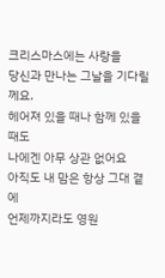크리스마스에는 사랑을
당신과 만나는 그날을 기다릴께요.
헤어져 있을 때나 함께 있을 때도
나에겐 아무 상관 없어요
아직도 내 맘은 항상 그대 곁에
언제까지라도 영원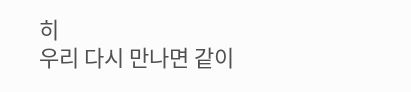히
우리 다시 만나면 같이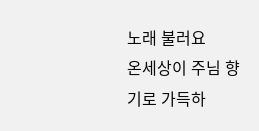노래 불러요
온세상이 주님 향기로 가득하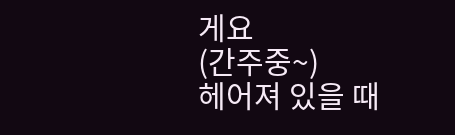게요
(간주중~)
헤어져 있을 때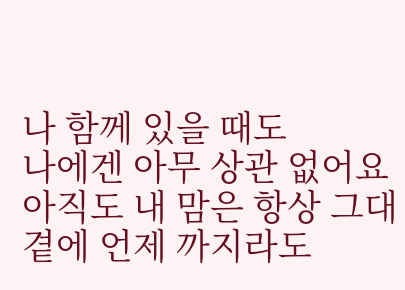나 함께 있을 때도
나에겐 아무 상관 없어요
아직도 내 맘은 항상 그대 곁에 언제 까지라도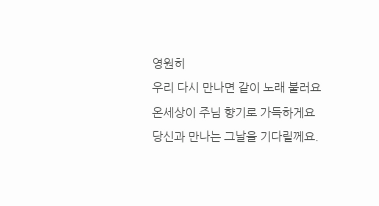영원히
우리 다시 만나면 같이 노래 불러요
온세상이 주님 향기로 가득하게요
당신과 만나는 그날을 기다릴께요.